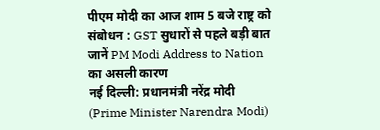पीएम मोदी का आज शाम 5 बजे राष्ट्र को संबोधन : GST सुधारों से पहले बड़ी बात
जानें PM Modi Address to Nation का असली कारण
नई दिल्ली: प्रधानमंत्री नरेंद्र मोदी (Prime Minister Narendra Modi)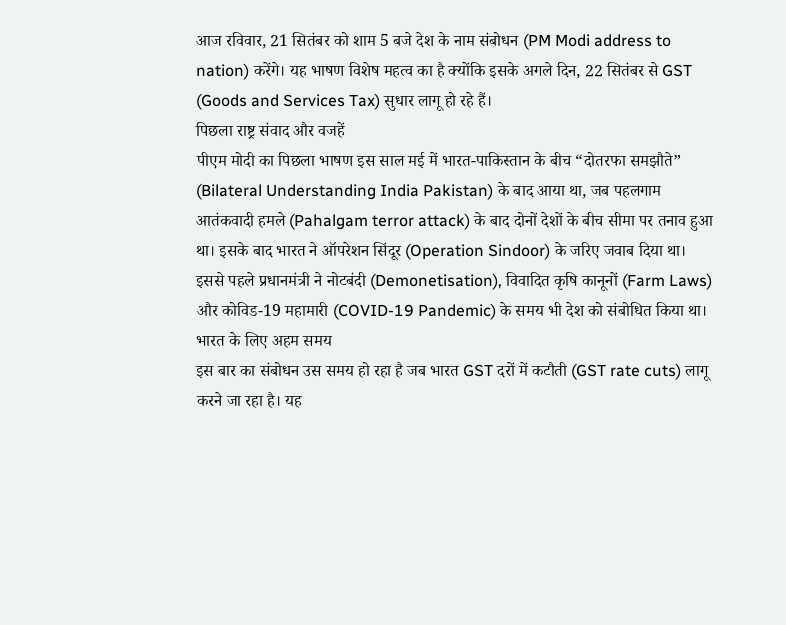आज रविवार, 21 सितंबर को शाम 5 बजे देश के नाम संबोधन (PM Modi address to nation) करेंगे। यह भाषण विशेष महत्व का है क्योंकि इसके अगले दिन, 22 सितंबर से GST (Goods and Services Tax) सुधार लागू हो रहे हैं।
पिछला राष्ट्र संवाद और वजहें
पीएम मोदी का पिछला भाषण इस साल मई में भारत-पाकिस्तान के बीच “दोतरफा समझौते” (Bilateral Understanding India Pakistan) के बाद आया था, जब पहलगाम आतंकवादी हमले (Pahalgam terror attack) के बाद दोनों देशों के बीच सीमा पर तनाव हुआ था। इसके बाद भारत ने ऑपरेशन सिंदूर (Operation Sindoor) के जरिए जवाब दिया था।
इससे पहले प्रधानमंत्री ने नोटबंदी (Demonetisation), विवादित कृषि कानूनों (Farm Laws) और कोविड-19 महामारी (COVID-19 Pandemic) के समय भी देश को संबोधित किया था।
भारत के लिए अहम समय
इस बार का संबोधन उस समय हो रहा है जब भारत GST दरों में कटौती (GST rate cuts) लागू करने जा रहा है। यह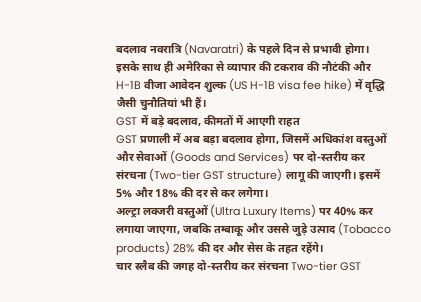बदलाव नवरात्रि (Navaratri) के पहले दिन से प्रभावी होगा। इसके साथ ही अमेरिका से व्यापार की टकराव की नौटंकी और H-1B वीजा आवेदन शुल्क (US H-1B visa fee hike) में वृद्धि जैसी चुनौतियां भी हैं।
GST में बड़े बदलाव, कीमतों में आएगी राहत
GST प्रणाली में अब बड़ा बदलाव होगा, जिसमें अधिकांश वस्तुओं और सेवाओं (Goods and Services) पर दो-स्तरीय कर संरचना (Two-tier GST structure) लागू की जाएगी। इसमें 5% और 18% की दर से कर लगेगा।
अल्ट्रा लक्जरी वस्तुओं (Ultra Luxury Items) पर 40% कर लगाया जाएगा, जबकि तम्बाकू और उससे जुड़े उत्पाद (Tobacco products) 28% की दर और सेस के तहत रहेंगे।
चार स्लैब की जगह दो-स्तरीय कर संरचना Two-tier GST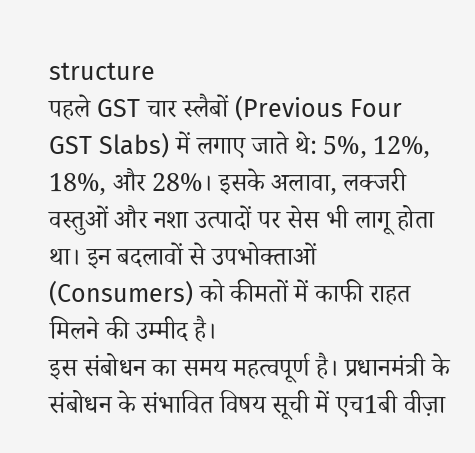structure
पहले GST चार स्लैबों (Previous Four GST Slabs) में लगाए जाते थे: 5%, 12%, 18%, और 28%। इसके अलावा, लक्जरी वस्तुओं और नशा उत्पादों पर सेस भी लागू होता था। इन बदलावों से उपभोक्ताओं (Consumers) को कीमतों में काफी राहत मिलने की उम्मीद है।
इस संबोधन का समय महत्वपूर्ण है। प्रधानमंत्री के संबोधन के संभावित विषय सूची में एच1बी वीज़ा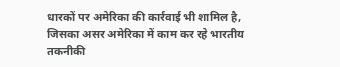धारकों पर अमेरिका की कार्रवाई भी शामिल है, जिसका असर अमेरिका में काम कर रहे भारतीय तकनीकी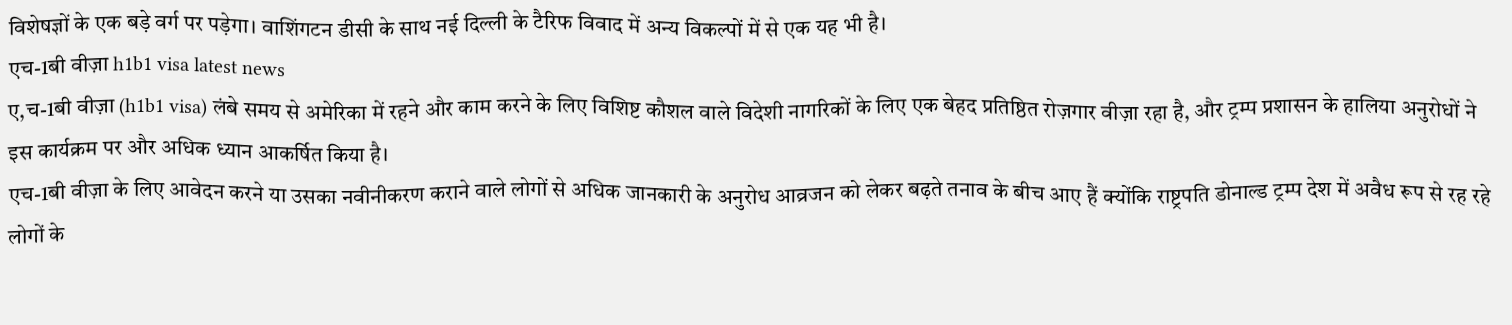विशेषज्ञों के एक बड़े वर्ग पर पड़ेगा। वाशिंगटन डीसी के साथ नई दिल्ली के टैरिफ विवाद में अन्य विकल्पों में से एक यह भी है।
एच-1बी वीज़ा h1b1 visa latest news
ए,च-1बी वीज़ा (h1b1 visa) लंबे समय से अमेरिका में रहने और काम करने के लिए विशिष्ट कौशल वाले विदेशी नागरिकों के लिए एक बेहद प्रतिष्ठित रोज़गार वीज़ा रहा है, और ट्रम्प प्रशासन के हालिया अनुरोधों ने इस कार्यक्रम पर और अधिक ध्यान आकर्षित किया है।
एच-1बी वीज़ा के लिए आवेदन करने या उसका नवीनीकरण कराने वाले लोगों से अधिक जानकारी के अनुरोध आव्रजन को लेकर बढ़ते तनाव के बीच आए हैं क्योंकि राष्ट्रपति डोनाल्ड ट्रम्प देश में अवैध रूप से रह रहे लोगों के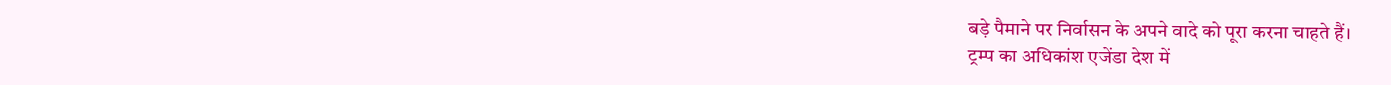बड़े पैमाने पर निर्वासन के अपने वादे को पूरा करना चाहते हैं।
ट्रम्प का अधिकांश एजेंडा देश में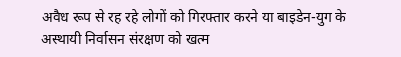अवैध रूप से रह रहे लोगों को गिरफ्तार करने या बाइडेन-युग के अस्थायी निर्वासन संरक्षण को खत्म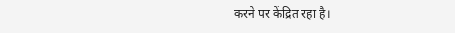करने पर केंद्रित रहा है।